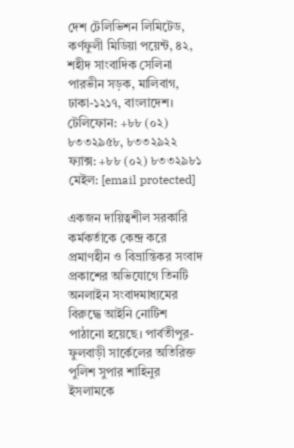দেশ টেলিভিশন লিমিটেড, কর্ণফুলী মিডিয়া পয়েন্ট, ৪২, শহীদ সাংবাদিক সেলিনা পারভীন সড়ক, মালিবাগ, ঢাকা-১২১৭, বাংলাদেশ।
টেলিফোন: +৮৮ (০২) ৮৩৩২৯৫৮, ৮৩৩২৯২২ ফ্যাক্স: +৮৮ (০২) ৮৩৩২৯৮১ মেইল: [email protected]

একজন দায়িত্বশীল সরকারি কর্মকর্তাকে কেন্দ্র করে প্রমাণহীন ও বিভ্রান্তিকর সংবাদ প্রকাশের অভিযোগে তিনটি অনলাইন সংবাদমাধ্যমের বিরুদ্ধে আইনি নোটিশ পাঠানো হয়েছে। পার্বতীপুর-ফুলবাড়ী সার্কেলের অতিরিক্ত পুলিশ সুপার শাহিনুর ইসলামকে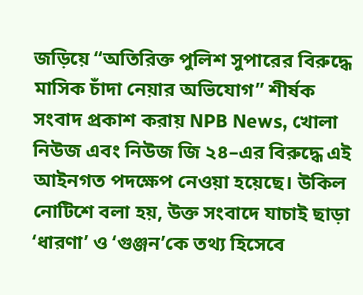জড়িয়ে “অতিরিক্ত পুলিশ সুপারের বিরুদ্ধে মাসিক চাঁদা নেয়ার অভিযোগ” শীর্ষক সংবাদ প্রকাশ করায় NPB News, খোলা নিউজ এবং নিউজ জি ২৪–এর বিরুদ্ধে এই আইনগত পদক্ষেপ নেওয়া হয়েছে। উকিল নোটিশে বলা হয়, উক্ত সংবাদে যাচাই ছাড়া ‘ধারণা’ ও ‘গুঞ্জন’কে তথ্য হিসেবে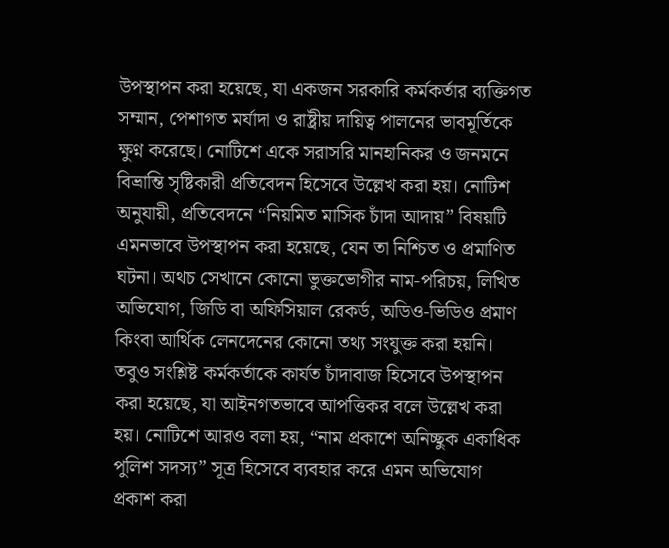উপস্থাপন করা হয়েছে, যা একজন সরকারি কর্মকর্তার ব্যক্তিগত সম্মান, পেশাগত মর্যাদা ও রাষ্ট্রীয় দায়িত্ব পালনের ভাবমূর্তিকে ক্ষুণ্ন করেছে। নোটিশে একে সরাসরি মানহানিকর ও জনমনে বিভ্রান্তি সৃষ্টিকারী প্রতিবেদন হিসেবে উল্লেখ করা হয়। নোটিশ অনুযায়ী, প্রতিবেদনে “নিয়মিত মাসিক চাঁদা আদায়” বিষয়টি এমনভাবে উপস্থাপন করা হয়েছে, যেন তা নিশ্চিত ও প্রমাণিত ঘটনা। অথচ সেখানে কোনো ভুক্তভোগীর নাম-পরিচয়, লিখিত অভিযোগ, জিডি বা অফিসিয়াল রেকর্ড, অডিও-ভিডিও প্রমাণ কিংবা আর্থিক লেনদেনের কোনো তথ্য সংযুক্ত করা হয়নি। তবুও সংশ্লিষ্ট কর্মকর্তাকে কার্যত চাঁদাবাজ হিসেবে উপস্থাপন করা হয়েছে, যা আইনগতভাবে আপত্তিকর বলে উল্লেখ করা হয়। নোটিশে আরও বলা হয়, “নাম প্রকাশে অনিচ্ছুক একাধিক পুলিশ সদস্য” সূত্র হিসেবে ব্যবহার করে এমন অভিযোগ প্রকাশ করা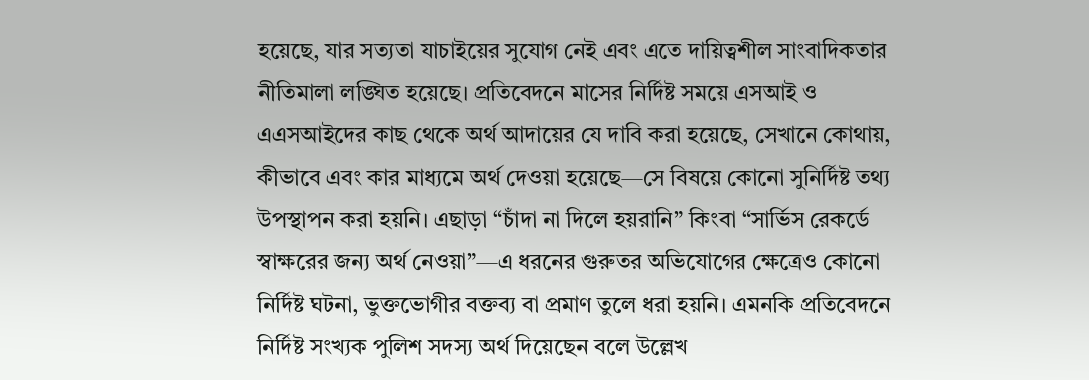হয়েছে, যার সত্যতা যাচাইয়ের সুযোগ নেই এবং এতে দায়িত্বশীল সাংবাদিকতার নীতিমালা লঙ্ঘিত হয়েছে। প্রতিবেদনে মাসের নির্দিষ্ট সময়ে এসআই ও এএসআইদের কাছ থেকে অর্থ আদায়ের যে দাবি করা হয়েছে, সেখানে কোথায়, কীভাবে এবং কার মাধ্যমে অর্থ দেওয়া হয়েছে—সে বিষয়ে কোনো সুনির্দিষ্ট তথ্য উপস্থাপন করা হয়নি। এছাড়া “চাঁদা না দিলে হয়রানি” কিংবা “সার্ভিস রেকর্ডে স্বাক্ষরের জন্য অর্থ নেওয়া”—এ ধরনের গুরুতর অভিযোগের ক্ষেত্রেও কোনো নির্দিষ্ট ঘটনা, ভুক্তভোগীর বক্তব্য বা প্রমাণ তুলে ধরা হয়নি। এমনকি প্রতিবেদনে নির্দিষ্ট সংখ্যক পুলিশ সদস্য অর্থ দিয়েছেন বলে উল্লেখ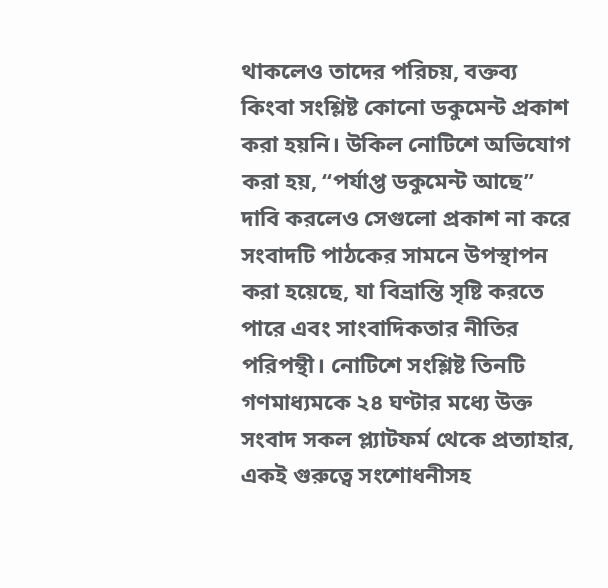থাকলেও তাদের পরিচয়, বক্তব্য কিংবা সংশ্লিষ্ট কোনো ডকুমেন্ট প্রকাশ করা হয়নি। উকিল নোটিশে অভিযোগ করা হয়, “পর্যাপ্ত ডকুমেন্ট আছে” দাবি করলেও সেগুলো প্রকাশ না করে সংবাদটি পাঠকের সামনে উপস্থাপন করা হয়েছে, যা বিভ্রান্তি সৃষ্টি করতে পারে এবং সাংবাদিকতার নীতির পরিপন্থী। নোটিশে সংশ্লিষ্ট তিনটি গণমাধ্যমকে ২৪ ঘণ্টার মধ্যে উক্ত সংবাদ সকল প্ল্যাটফর্ম থেকে প্রত্যাহার, একই গুরুত্বে সংশোধনীসহ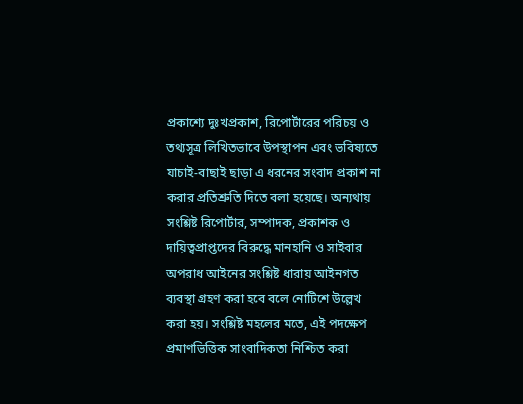প্রকাশ্যে দুঃখপ্রকাশ, রিপোর্টারের পরিচয় ও তথ্যসূত্র লিখিতভাবে উপস্থাপন এবং ভবিষ্যতে যাচাই-বাছাই ছাড়া এ ধরনের সংবাদ প্রকাশ না করার প্রতিশ্রুতি দিতে বলা হয়েছে। অন্যথায় সংশ্লিষ্ট রিপোর্টার, সম্পাদক, প্রকাশক ও দায়িত্বপ্রাপ্তদের বিরুদ্ধে মানহানি ও সাইবার অপরাধ আইনের সংশ্লিষ্ট ধারায় আইনগত ব্যবস্থা গ্রহণ করা হবে বলে নোটিশে উল্লেখ করা হয়। সংশ্লিষ্ট মহলের মতে, এই পদক্ষেপ প্রমাণভিত্তিক সাংবাদিকতা নিশ্চিত করা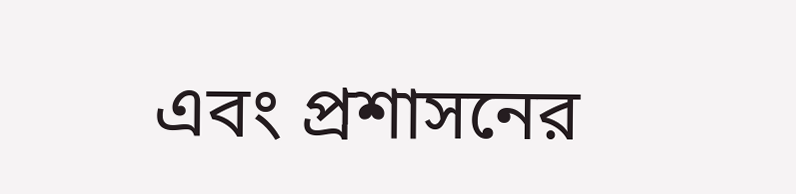এবং প্রশাসনের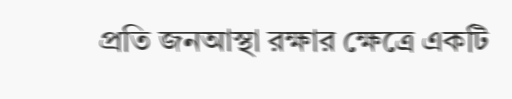প্রতি জনআস্থা রক্ষার ক্ষেত্রে একটি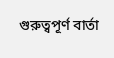গুরুত্বপূর্ণ বার্তা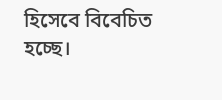হিসেবে বিবেচিত হচ্ছে।